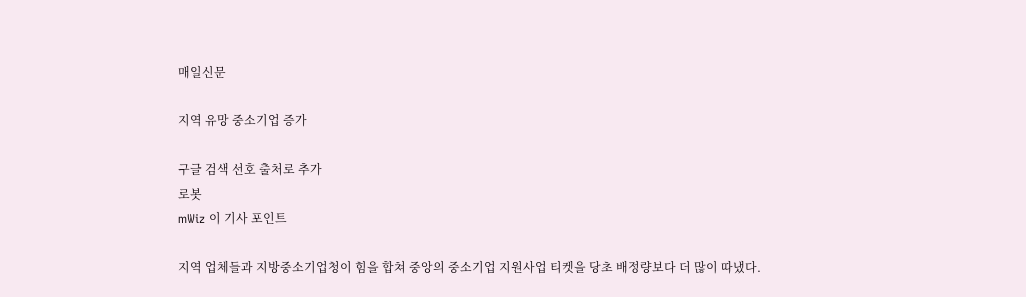매일신문

지역 유망 중소기업 증가

구글 검색 선호 출처로 추가
로봇
mWiz 이 기사 포인트

지역 업체들과 지방중소기업청이 힘을 합쳐 중앙의 중소기업 지원사업 티켓을 당초 배정량보다 더 많이 따냈다.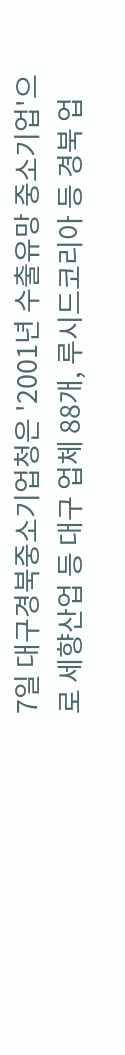7일 대구경북중소기업청은 '2001년 수출유망 중소기업'으로 세향산업 등 대구 업체 88개, 루시드코리아 등 경북 업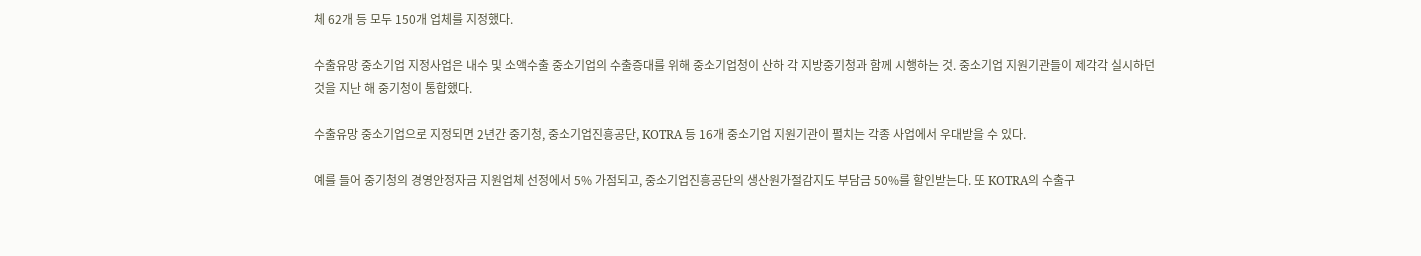체 62개 등 모두 150개 업체를 지정했다.

수출유망 중소기업 지정사업은 내수 및 소액수출 중소기업의 수출증대를 위해 중소기업청이 산하 각 지방중기청과 함께 시행하는 것. 중소기업 지원기관들이 제각각 실시하던 것을 지난 해 중기청이 통합했다.

수출유망 중소기업으로 지정되면 2년간 중기청, 중소기업진흥공단, KOTRA 등 16개 중소기업 지원기관이 펼치는 각종 사업에서 우대받을 수 있다.

예를 들어 중기청의 경영안정자금 지원업체 선정에서 5% 가점되고, 중소기업진흥공단의 생산원가절감지도 부담금 50%를 할인받는다. 또 KOTRA의 수출구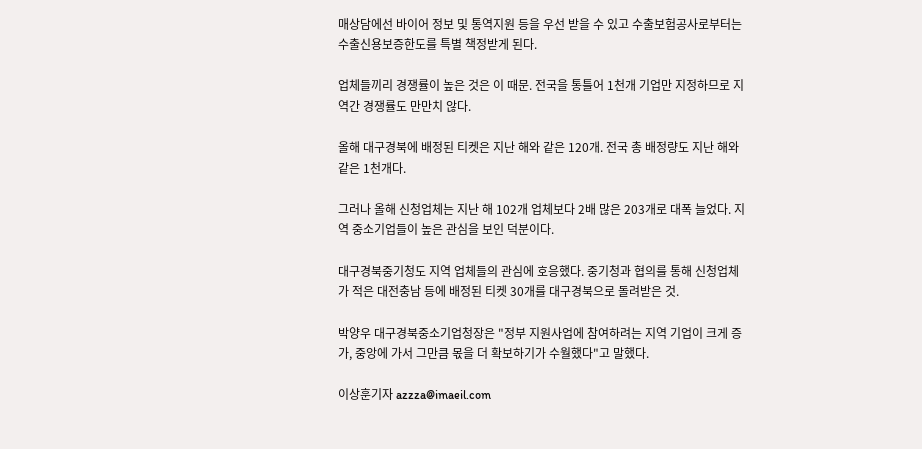매상담에선 바이어 정보 및 통역지원 등을 우선 받을 수 있고 수출보험공사로부터는 수출신용보증한도를 특별 책정받게 된다.

업체들끼리 경쟁률이 높은 것은 이 때문. 전국을 통틀어 1천개 기업만 지정하므로 지역간 경쟁률도 만만치 않다.

올해 대구경북에 배정된 티켓은 지난 해와 같은 120개. 전국 총 배정량도 지난 해와 같은 1천개다.

그러나 올해 신청업체는 지난 해 102개 업체보다 2배 많은 203개로 대폭 늘었다. 지역 중소기업들이 높은 관심을 보인 덕분이다.

대구경북중기청도 지역 업체들의 관심에 호응했다. 중기청과 협의를 통해 신청업체가 적은 대전충남 등에 배정된 티켓 30개를 대구경북으로 돌려받은 것.

박양우 대구경북중소기업청장은 "정부 지원사업에 참여하려는 지역 기업이 크게 증가, 중앙에 가서 그만큼 몫을 더 확보하기가 수월했다"고 말했다.

이상훈기자 azzza@imaeil.com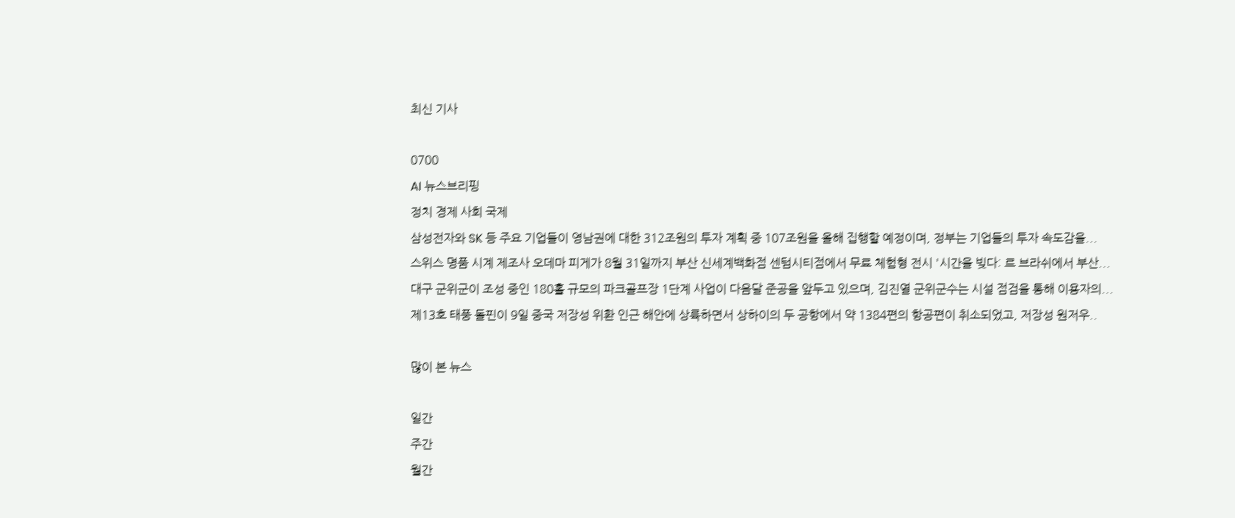최신 기사

0700
AI 뉴스브리핑
정치 경제 사회 국제
삼성전자와 SK 등 주요 기업들이 영남권에 대한 312조원의 투자 계획 중 107조원을 올해 집행할 예정이며, 정부는 기업들의 투자 속도감을...
스위스 명품 시계 제조사 오데마 피게가 8월 31일까지 부산 신세계백화점 센텀시티점에서 무료 체험형 전시 '시간을 빚다: 르 브라쉬에서 부산...
대구 군위군이 조성 중인 180홀 규모의 파크골프장 1단계 사업이 다음달 준공을 앞두고 있으며, 김진열 군위군수는 시설 점검을 통해 이용자의...
제13호 태풍 돌핀이 9일 중국 저장성 위환 인근 해안에 상륙하면서 상하이의 두 공항에서 약 1384편의 항공편이 취소되었고, 저장성 원저우..

많이 본 뉴스

일간
주간
월간